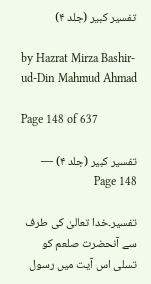تفسیر کبیر (جلد ۴)

by Hazrat Mirza Bashir-ud-Din Mahmud Ahmad

Page 148 of 637

تفسیر کبیر (جلد ۴) — Page 148

تفسیر۔خدا تعالیٰ کی طرف سے آنحضرت صلعم کو تسلی اس آیت میں رسول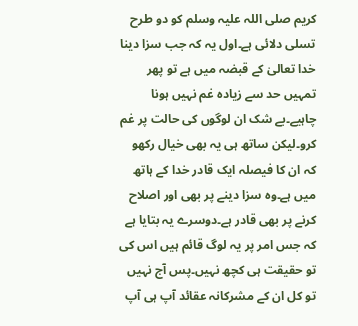کریم صلی اللہ علیہ وسلم کو دو طرح تسلی دلائی ہے۔اول یہ کہ جب سزا دینا خدا تعالیٰ کے قبضہ میں ہے تو پھر تمہیں حد سے زیادہ غم نہیں ہونا چاہیے۔بے شک ان لوگوں کی حالت پر غم کرو۔لیکن ساتھ ہی یہ بھی خیال رکھو کہ ان کا فیصلہ ایک قادر خدا کے ہاتھ میں ہے۔وہ سزا دینے پر بھی اور اصلاح کرنے پر بھی قادر ہے۔دوسرے یہ بتایا ہے کہ جس امر پر یہ لوگ قائم ہیں اس کی تو حقیقت ہی کچھ نہیں۔پس آج نہیں تو کل ان کے مشرکانہ عقائد آپ ہی آپ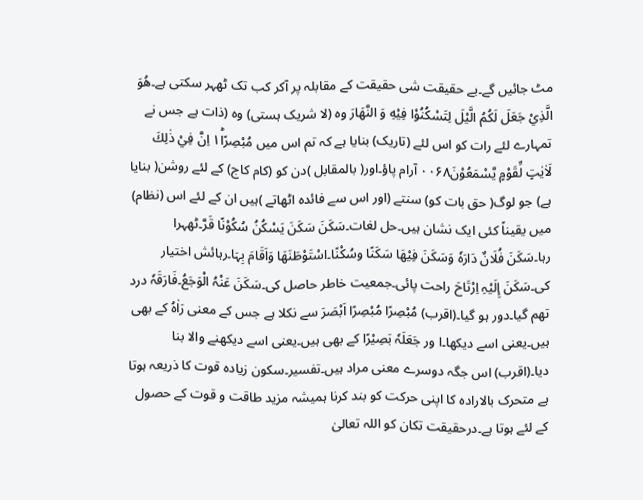مٹ جائیں گے۔بے حقیقت شی حقیقت کے مقابلہ پر آکر کب تک ٹھہر سکتی ہے۔هُوَ الَّذِيْ جَعَلَ لَكُمُ الَّيْلَ لِتَسْكُنُوْا فِيْهِ وَ النَّهَارَ وہ (لا شریک ہستی) وہ (ذات ہے جس نے تمہارے لئے رات کو اس لئے (تاریک) بنایا ہے کہ تم اس میں مُبْصِرًا١ؕ اِنَّ فِيْ ذٰلِكَ لَاٰيٰتٍ لِّقَوْمٍ يَّسْمَعُوْنَ۰۰۶۸ آرام پاؤ۔اور( بالمقابل )دن کو (کام کاج) کے لئے روشن( بنایا ہے) جو لوگ( حق بات کو) سنتے (اور اس سے فائدہ اٹھاتے )ہیں ان کے لئے اس (نظام) میں یقیناً کئی ایک نشان ہیں۔حل لغات۔سَکَنَ سَکَنَ یَسْکُنُ سُکُوْنًا قَرَّ۔ٹھہرا رہا۔سَکَنَ فُلَانٌ دَارَہٗ وَسَکَنَ فِیْھَا سَکَنًا وسُکْنًا۔اسْتَوْطَنَھَا وَاَقَامَ بِہَا۔رہائش اختیار کی۔سَکَنَ إِلَیْہِ اِرْتَاحَ راحت پائی۔جمعیت خاطر حاصل کی۔سَکَنَ عَنْہُ الْوَجَعُ۔فَارَقَہٗ درد تھم گیا۔دور ہو گیا۔(اقرب) مُبْصِرًا مُبْصِرًا اَبْصَرَ سے نکلا ہے جس کے معنی رَاٰہُ کے بھی ہیں۔یعنی اسے دیکھا۔ا ور جَعَلَہٗ بَصِیْرًا کے بھی ہیں۔یعنی اسے دیکھنے والا بنا دیا۔(اقرب) اس جگہ دوسرے معنی مراد ہیں۔تفسیر۔سکون زیادہ قوت کا ذریعہ ہوتا ہے متحرک بالارادہ کا اپنی حرکت کو بند کرنا ہمیشہ مزید طاقت و قوت کے حصول کے لئے ہوتا ہے۔درحقیقت تکان کو اللہ تعالیٰ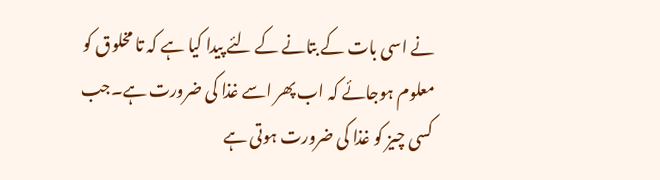نے اسی بات کے بتانے کے لئے پیدا کیا ہے کہ تا مخلوق کو معلوم ہوجائے کہ اب پھر اسے غذا کی ضرورت ہے۔جب کسی چیز کو غذا کی ضرورت ہوتی ہے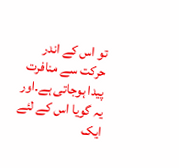تو اس کے اندر حرکت سے منافرت پیدا ہوجاتی ہے۔اور یہ گویا اس کے لئے ایک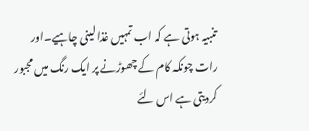تنبیہ ہوتی ہے کہ اب تمہیں غذا لینی چاہیے۔اور رات چونکہ کام کے چھوڑنے پر ایک رنگ میں مجبور کردیتی ہے اس لئے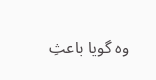وہ گویا باعثِ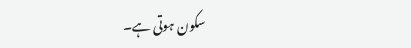سکون ہوتی ہے۔